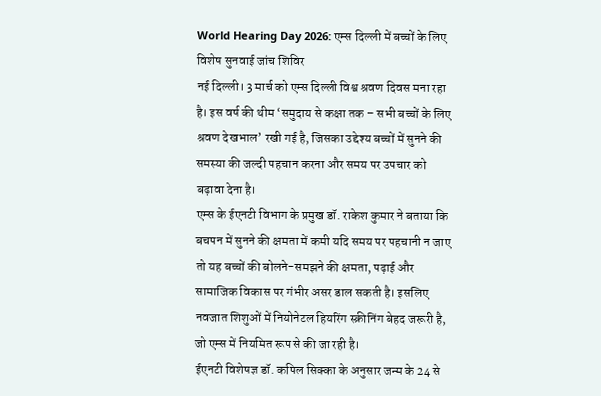World Hearing Day 2026: एम्स दिल्ली में बच्चों के लिए विशेष सुनवाई जांच शिविर
नई दिल्ली। 3 मार्च को एम्स दिल्ली विश्व श्रवण दिवस मना रहा है। इस वर्ष की थीम ‘समुदाय से कक्षा तक – सभी बच्चों के लिए श्रवण देखभाल’ रखी गई है, जिसका उद्देश्य बच्चों में सुनने की समस्या की जल्दी पहचान करना और समय पर उपचार को बढ़ावा देना है।
एम्स के ईएनटी विभाग के प्रमुख डॉ. राकेश कुमार ने बताया कि बचपन में सुनने की क्षमता में कमी यदि समय पर पहचानी न जाए तो यह बच्चों की बोलने-समझने की क्षमता, पढ़ाई और सामाजिक विकास पर गंभीर असर डाल सकती है। इसलिए नवजात शिशुओं में नियोनेटल हियरिंग स्क्रीनिंग बेहद जरूरी है, जो एम्स में नियमित रूप से की जा रही है।
ईएनटी विशेषज्ञ डॉ. कपिल सिक्का के अनुसार जन्म के 24 से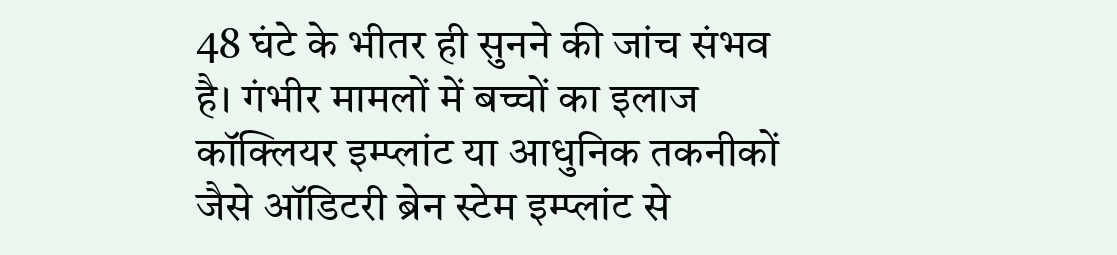48 घंटे के भीतर ही सुनने की जांच संभव है। गंभीर मामलों में बच्चों का इलाज कॉक्लियर इम्प्लांट या आधुनिक तकनीकों जैसे ऑडिटरी ब्रेन स्टेम इम्प्लांट से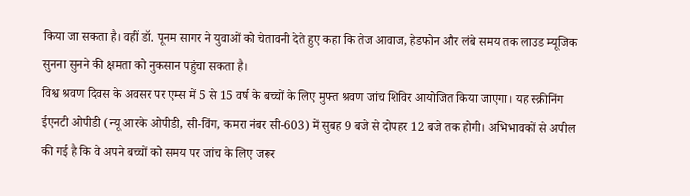किया जा सकता है। वहीं डॉ. पूनम सागर ने युवाओं को चेतावनी देते हुए कहा कि तेज आवाज, हेडफोन और लंबे समय तक लाउड म्यूजिक सुनना सुनने की क्षमता को नुकसान पहुंचा सकता है।
विश्व श्रवण दिवस के अवसर पर एम्स में 5 से 15 वर्ष के बच्चों के लिए मुफ्त श्रवण जांच शिविर आयोजित किया जाएगा। यह स्क्रीनिंग ईएनटी ओपीडी (न्यू आरके ओपीडी, सी-विंग, कमरा नंबर सी-603) में सुबह 9 बजे से दोपहर 12 बजे तक होगी। अभिभावकों से अपील की गई है कि वे अपने बच्चों को समय पर जांच के लिए जरूर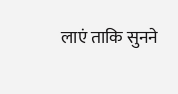लाएं ताकि सुनने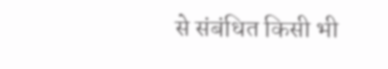से संबंधित किसी भी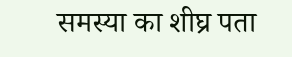समस्या का शीघ्र पता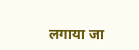लगाया जा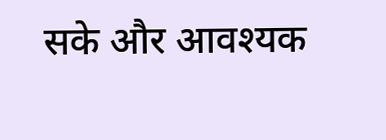सके और आवश्यक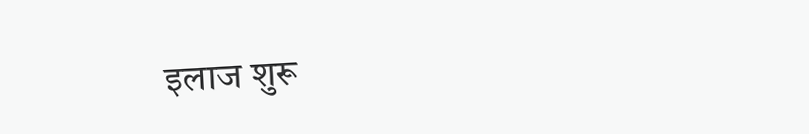इलाज शुरू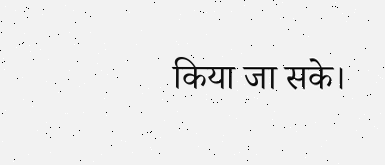किया जा सके।